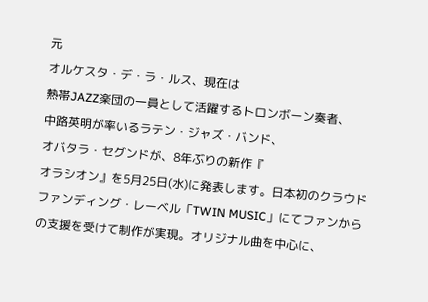元
オルケスタ・デ・ラ・ルス、現在は
熱帯JAZZ楽団の一員として活躍するトロンボーン奏者、
中路英明が率いるラテン・ジャズ・バンド、
オバタラ・セグンドが、8年ぶりの新作『
オラシオン』を5月25日(水)に発表します。日本初のクラウドファンディング・レーベル「TWIN MUSIC」にてファンからの支援を受けて制作が実現。オリジナル曲を中心に、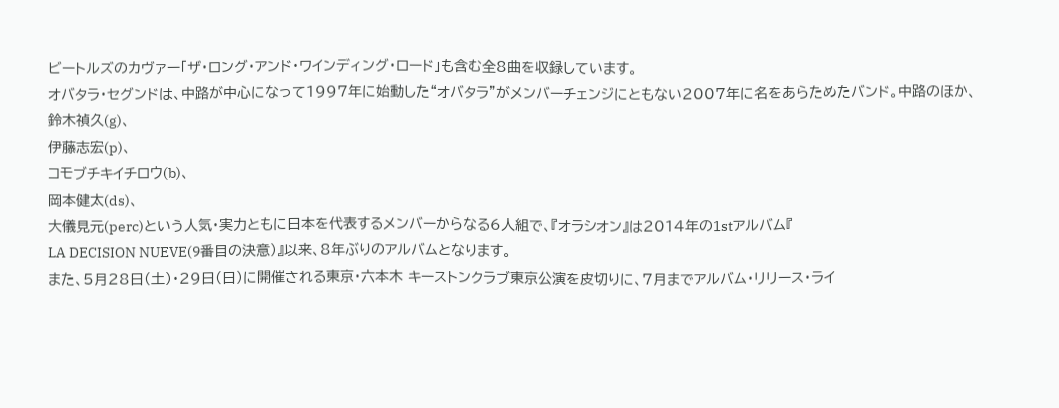ビートルズのカヴァー「ザ・ロング・アンド・ワインディング・ロード」も含む全8曲を収録しています。
オバタラ・セグンドは、中路が中心になって1997年に始動した“オバタラ”がメンバーチェンジにともない2007年に名をあらためたバンド。中路のほか、
鈴木禎久(g)、
伊藤志宏(p)、
コモブチキイチロウ(b)、
岡本健太(ds)、
大儀見元(perc)という人気・実力ともに日本を代表するメンバーからなる6人組で、『オラシオン』は2014年の1stアルバム『
LA DECISION NUEVE(9番目の決意)』以来、8年ぶりのアルバムとなります。
また、5月28日(土)・29日(日)に開催される東京・六本木 キーストンクラブ東京公演を皮切りに、7月までアルバム・リリース・ライ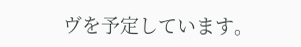ヴを予定しています。